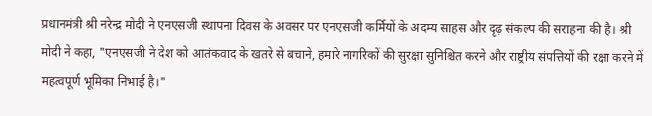प्रधानमंत्री श्री नरेन्द्र मोदी ने एनएसजी स्थापना दिवस के अवसर पर एनएसजी कर्मियों के अदम्य साहस और दृढ़ संकल्प की सराहना की है। श्री मोदी ने कहा, "एनएसजी ने देश को आतंकवाद के खतरे से बचाने, हमारे नागरिकों की सुरक्षा सुनिश्चित करने और राष्ट्रीय संपत्तियों की रक्षा करने में महत्वपूर्ण भूमिका निभाई है।"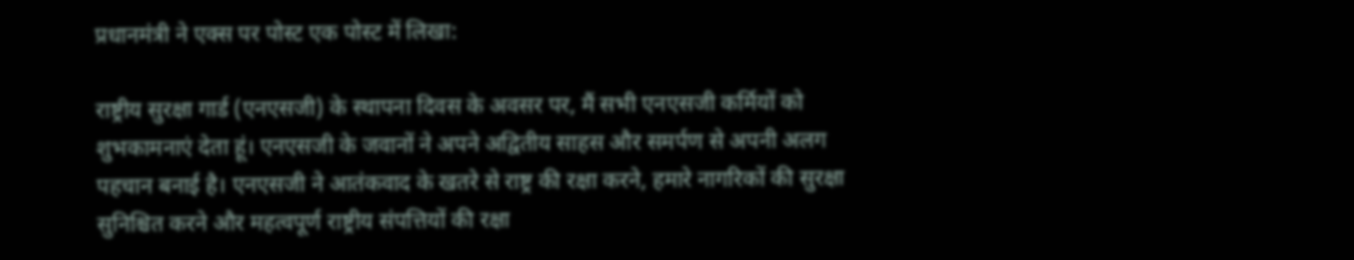प्रधानमंत्री ने एक्स पर पोस्ट एक पोस्ट में लिखा:

राष्ट्रीय सुरक्षा गार्ड (एनएसजी) के स्थापना दिवस के अवसर पर, मैं सभी एनएसजी कर्मियों को शुभकामनाएं देता हूं। एनएसजी के जवानों ने अपने अद्वितीय साहस और समर्पण से अपनी अलग पहचान बनाई है। एनएसजी ने आतंकवाद के खतरे से राष्ट्र की रक्षा करने, हमारे नागरिकों की सुरक्षा सुनिश्चित करने और महत्वपूर्ण राष्ट्रीय संपत्तियों की रक्षा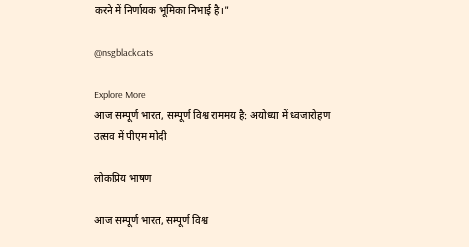करने में निर्णायक भूमिका निभाई है।"

@nsgblackcats

Explore More
आज सम्पूर्ण भारत, सम्पूर्ण विश्व राममय है: अयोध्या में ध्वजारोहण उत्सव में पीएम मोदी

लोकप्रिय भाषण

आज सम्पूर्ण भारत, सम्पूर्ण विश्व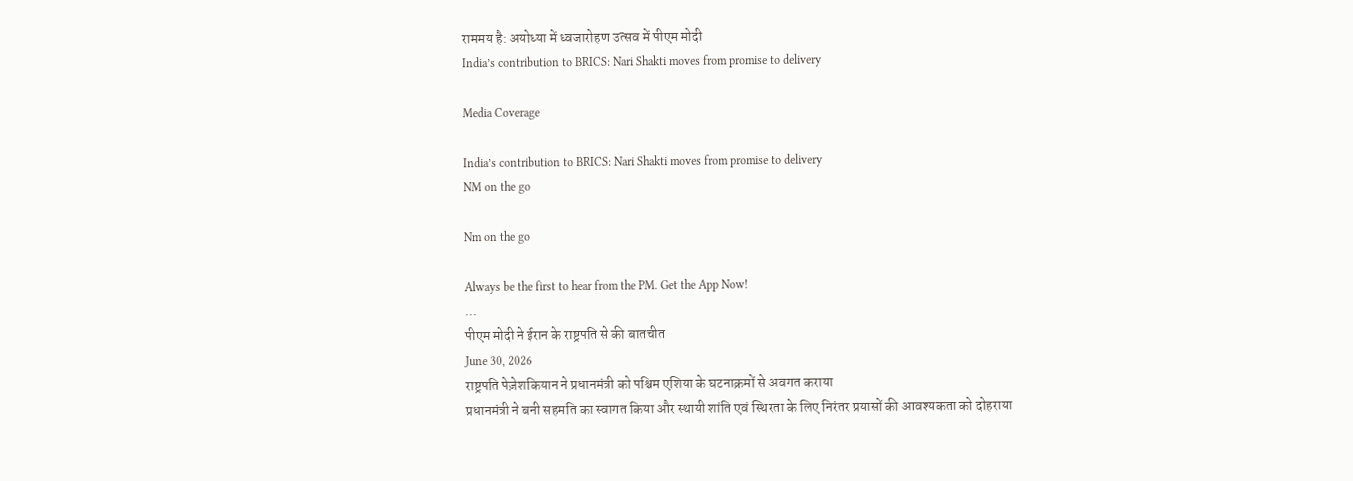राममय है: अयोध्या में ध्वजारोहण उत्सव में पीएम मोदी
India’s contribution to BRICS: Nari Shakti moves from promise to delivery

Media Coverage

India’s contribution to BRICS: Nari Shakti moves from promise to delivery
NM on the go

Nm on the go

Always be the first to hear from the PM. Get the App Now!
...
पीएम मोदी ने ईरान के राष्ट्रपति से की बातचीत
June 30, 2026
राष्ट्रपति पेज़ेशकियान ने प्रधानमंत्री को पश्चिम एशिया के घटनाक्रमों से अवगत कराया
प्रधानमंत्री ने बनी सहमति का स्वागत किया और स्थायी शांति एवं स्थिरता के लिए निरंतर प्रयासों की आवश्यकता को दोहराया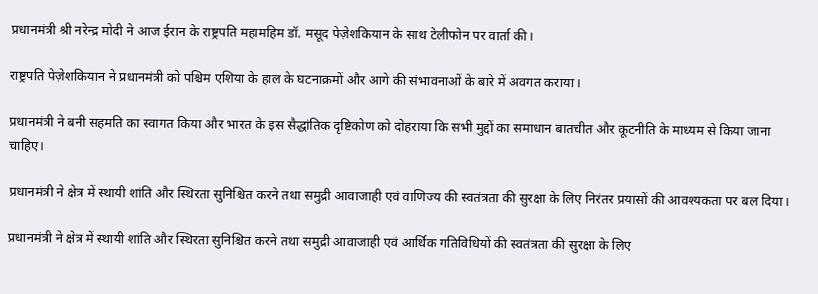प्रधानमंत्री श्री नरेन्द्र मोदी ने आज ईरान के राष्ट्रपति महामहिम डॉ. मसूद पेज़ेशकियान के साथ टेलीफोन पर वार्ता की।

राष्ट्रपति पेज़ेशकियान ने प्रधानमंत्री को पश्चिम एशिया के हाल के घटनाक्रमों और आगे की संभावनाओं के बारे में अवगत कराया।

प्रधानमंत्री ने बनी सहमति का स्वागत किया और भारत के इस सैद्धांतिक दृष्टिकोण को दोहराया कि सभी मुद्दों का समाधान बातचीत और कूटनीति के माध्यम से किया जाना चाहिए।

प्रधानमंत्री ने क्षेत्र में स्थायी शांति और स्थिरता सुनिश्चित करने तथा समुद्री आवाजाही एवं वाणिज्य की स्वतंत्रता की सुरक्षा के लिए निरंतर प्रयासों की आवश्यकता पर बल दिया।

प्रधानमंत्री ने क्षेत्र में स्थायी शांति और स्थिरता सुनिश्चित करने तथा समुद्री आवाजाही एवं आर्थिक गतिविधियों की स्वतंत्रता की सुरक्षा के लिए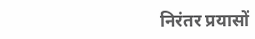निरंतर प्रयासों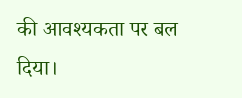की आवश्यकता पर बल दिया।